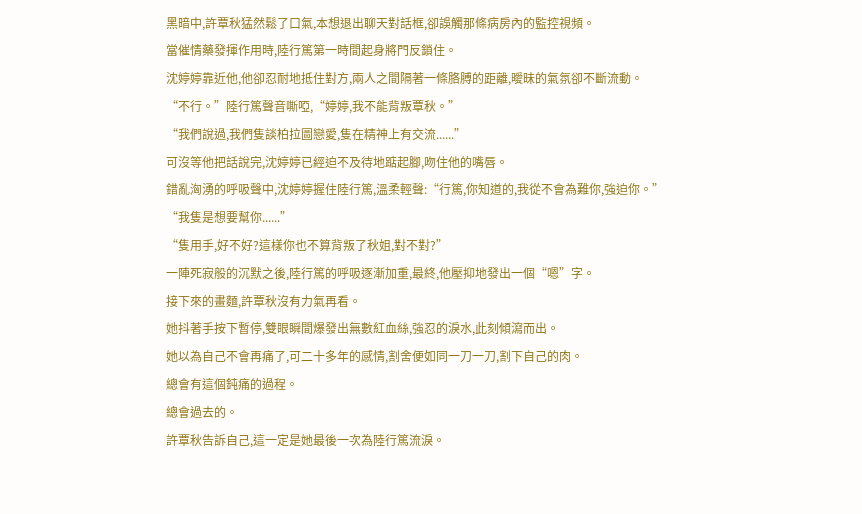黑暗中,許覃秋猛然鬆了口氣,本想退出聊天對話框,卻誤觸那條病房內的監控視頻。
當催情藥發揮作用時,陸行篤第一時間起身將門反鎖住。
沈婷婷靠近他,他卻忍耐地抵住對方,兩人之間隔著一條胳膊的距離,曖昧的氣氛卻不斷流動。
“不行。”陸行篤聲音嘶啞,“婷婷,我不能背叛覃秋。”
“我們說過,我們隻談柏拉圖戀愛,隻在精神上有交流......”
可沒等他把話說完,沈婷婷已經迫不及待地踮起腳,吻住他的嘴唇。
錯亂洶湧的呼吸聲中,沈婷婷握住陸行篤,溫柔輕聲:“行篤,你知道的,我從不會為難你,強迫你。”
“我隻是想要幫你......”
“隻用手,好不好?這樣你也不算背叛了秋姐,對不對?”
一陣死寂般的沉默之後,陸行篤的呼吸逐漸加重,最終,他壓抑地發出一個“嗯”字。
接下來的畫麵,許覃秋沒有力氣再看。
她抖著手按下暫停,雙眼瞬間爆發出無數紅血絲,強忍的淚水,此刻傾瀉而出。
她以為自己不會再痛了,可二十多年的感情,割舍便如同一刀一刀,割下自己的肉。
總會有這個鈍痛的過程。
總會過去的。
許覃秋告訴自己,這一定是她最後一次為陸行篤流淚。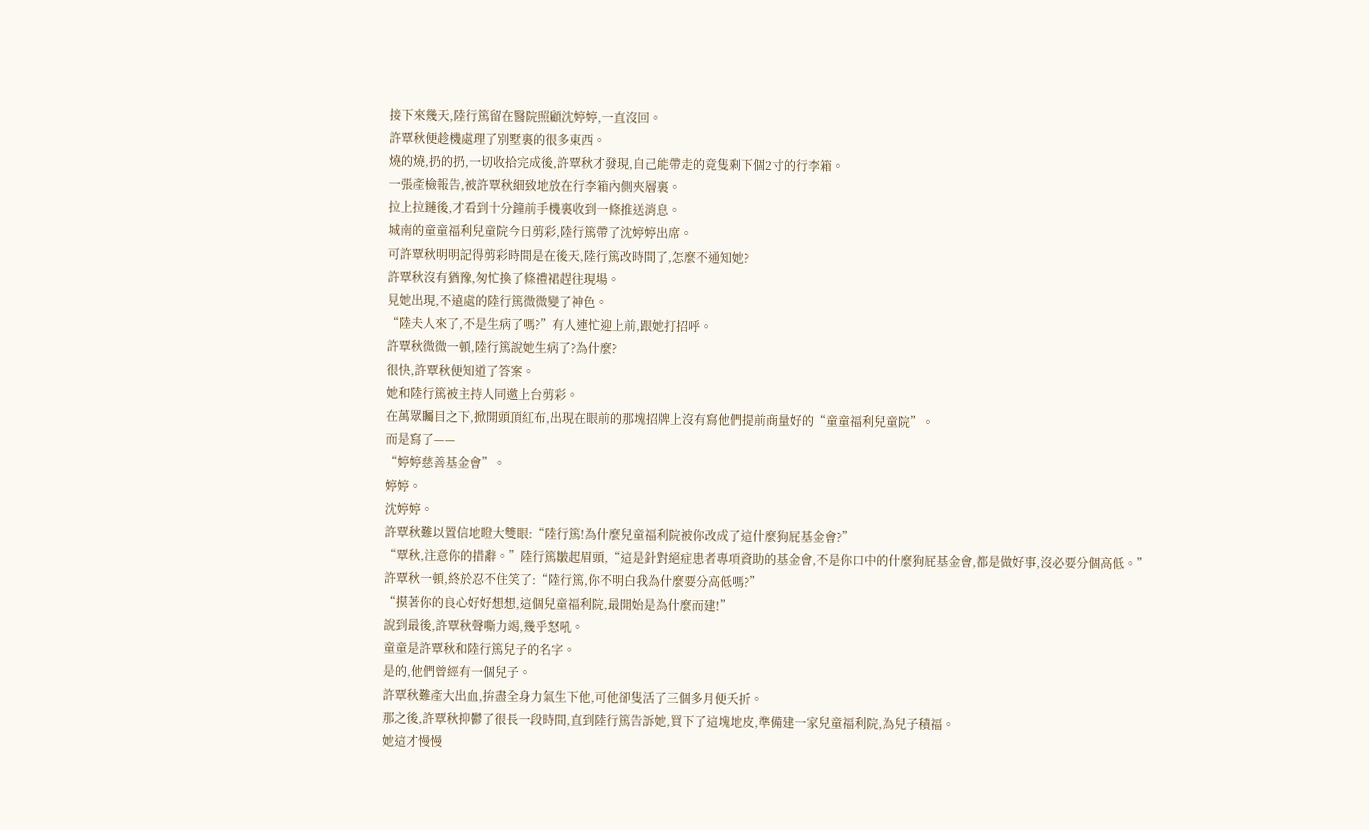接下來幾天,陸行篤留在醫院照顧沈婷婷,一直沒回。
許覃秋便趁機處理了別墅裏的很多東西。
燒的燒,扔的扔,一切收拾完成後,許覃秋才發現,自己能帶走的竟隻剩下個2寸的行李箱。
一張產檢報告,被許覃秋細致地放在行李箱內側夾層裏。
拉上拉鏈後,才看到十分鐘前手機裏收到一條推送消息。
城南的童童福利兒童院今日剪彩,陸行篤帶了沈婷婷出席。
可許覃秋明明記得剪彩時間是在後天,陸行篤改時間了,怎麼不通知她?
許覃秋沒有猶豫,匆忙換了條禮裙趕往現場。
見她出現,不遠處的陸行篤微微變了神色。
“陸夫人來了,不是生病了嗎?”有人連忙迎上前,跟她打招呼。
許覃秋微微一頓,陸行篤說她生病了?為什麼?
很快,許覃秋便知道了答案。
她和陸行篤被主持人同邀上台剪彩。
在萬眾矚目之下,掀開頭頂紅布,出現在眼前的那塊招牌上沒有寫他們提前商量好的“童童福利兒童院”。
而是寫了——
“婷婷慈善基金會”。
婷婷。
沈婷婷。
許覃秋難以置信地瞪大雙眼:“陸行篤!為什麼兒童福利院被你改成了這什麼狗屁基金會?”
“覃秋,注意你的措辭。”陸行篤皺起眉頭,“這是針對絕症患者專項資助的基金會,不是你口中的什麼狗屁基金會,都是做好事,沒必要分個高低。”
許覃秋一頓,終於忍不住笑了:“陸行篤,你不明白我為什麼要分高低嗎?”
“摸著你的良心好好想想,這個兒童福利院,最開始是為什麼而建!”
說到最後,許覃秋聲嘶力竭,幾乎怒吼。
童童是許覃秋和陸行篤兒子的名字。
是的,他們曾經有一個兒子。
許覃秋難產大出血,拚盡全身力氣生下他,可他卻隻活了三個多月便夭折。
那之後,許覃秋抑鬱了很長一段時間,直到陸行篤告訴她,買下了這塊地皮,準備建一家兒童福利院,為兒子積福。
她這才慢慢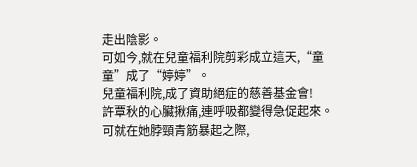走出陰影。
可如今,就在兒童福利院剪彩成立這天,“童童”成了“婷婷”。
兒童福利院,成了資助絕症的慈善基金會!
許覃秋的心臟揪痛,連呼吸都變得急促起來。
可就在她脖頸青筋暴起之際,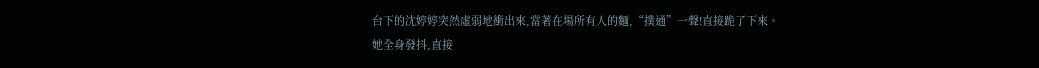台下的沈婷婷突然虛弱地衝出來,當著在場所有人的麵,“撲通”一聲!直接跪了下來。
她全身發抖,直接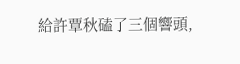給許覃秋磕了三個響頭,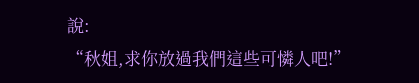說:
“秋姐,求你放過我們這些可憐人吧!”